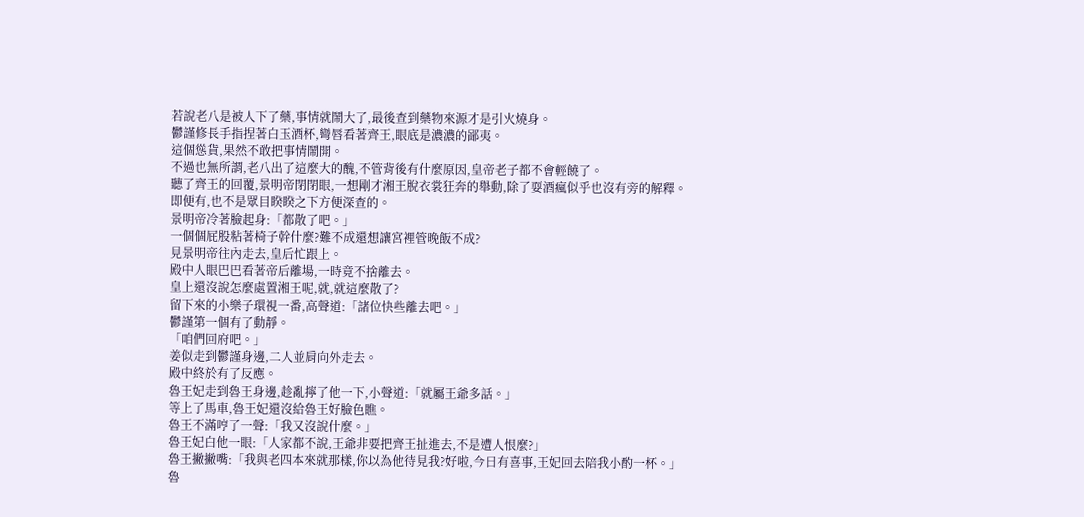若說老八是被人下了藥,事情就鬧大了,最後查到藥物來源才是引火燒身。
鬱謹修長手指捏著白玉酒杯,彎唇看著齊王,眼底是濃濃的鄙夷。
這個慫貨,果然不敢把事情鬧開。
不過也無所謂,老八出了這麼大的醜,不管背後有什麼原因,皇帝老子都不會輕饒了。
聽了齊王的回覆,景明帝閉閉眼,一想剛才湘王脫衣裳狂奔的舉動,除了耍酒瘋似乎也沒有旁的解釋。
即便有,也不是眾目睽睽之下方便深查的。
景明帝冷著臉起身:「都散了吧。」
一個個屁股粘著椅子幹什麼?難不成還想讓宮裡管晚飯不成?
見景明帝往內走去,皇后忙跟上。
殿中人眼巴巴看著帝后離場,一時竟不捨離去。
皇上還沒說怎麼處置湘王呢,就,就這麼散了?
留下來的小樂子環視一番,高聲道:「諸位快些離去吧。」
鬱謹第一個有了動靜。
「咱們回府吧。」
姜似走到鬱謹身邊,二人並肩向外走去。
殿中終於有了反應。
魯王妃走到魯王身邊,趁亂擰了他一下,小聲道:「就屬王爺多話。」
等上了馬車,魯王妃還沒給魯王好臉色瞧。
魯王不滿哼了一聲:「我又沒說什麼。」
魯王妃白他一眼:「人家都不說,王爺非要把齊王扯進去,不是遭人恨麼?」
魯王撇撇嘴:「我與老四本來就那樣,你以為他待見我?好啦,今日有喜事,王妃回去陪我小酌一杯。」
魯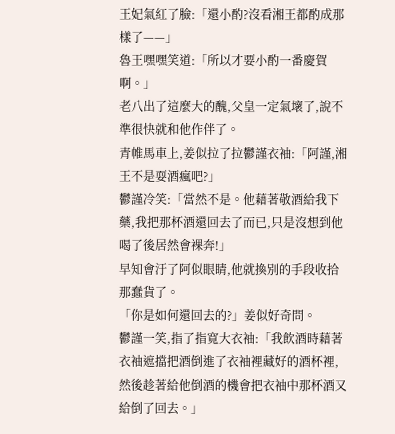王妃氣紅了臉:「還小酌?沒看湘王都酌成那樣了——」
魯王嘿嘿笑道:「所以才要小酌一番慶賀啊。」
老八出了這麼大的醜,父皇一定氣壞了,說不準很快就和他作伴了。
青帷馬車上,姜似拉了拉鬱謹衣袖:「阿謹,湘王不是耍酒瘋吧?」
鬱謹冷笑:「當然不是。他藉著敬酒給我下藥,我把那杯酒還回去了而已,只是沒想到他喝了後居然會裸奔!」
早知會汙了阿似眼睛,他就換別的手段收拾那蠢貨了。
「你是如何還回去的?」姜似好奇問。
鬱謹一笑,指了指寬大衣袖:「我飲酒時藉著衣袖遮擋把酒倒進了衣袖裡藏好的酒杯裡,然後趁著給他倒酒的機會把衣袖中那杯酒又給倒了回去。」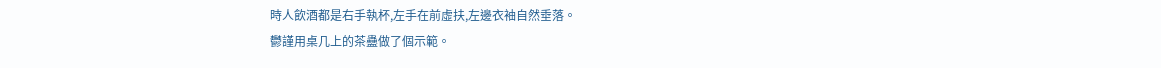時人飲酒都是右手執杯,左手在前虛扶,左邊衣袖自然垂落。
鬱謹用桌几上的茶蠱做了個示範。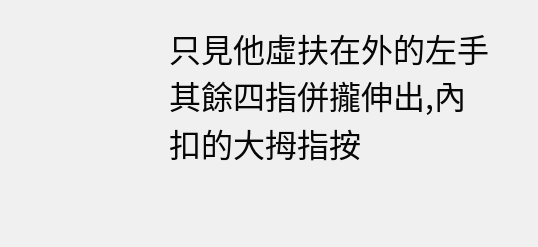只見他虛扶在外的左手其餘四指併攏伸出,內扣的大拇指按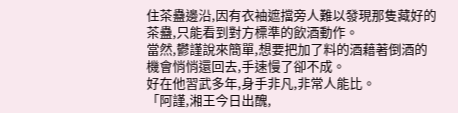住茶蠱邊沿,因有衣袖遮擋旁人難以發現那隻藏好的茶蠱,只能看到對方標準的飲酒動作。
當然,鬱謹說來簡單,想要把加了料的酒藉著倒酒的機會悄悄還回去,手速慢了卻不成。
好在他習武多年,身手非凡,非常人能比。
「阿謹,湘王今日出醜,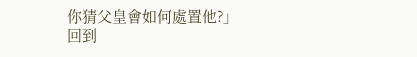你猜父皇會如何處置他?」
回到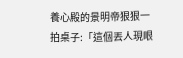養心殿的景明帝狠狠一拍桌子:「這個丟人現眼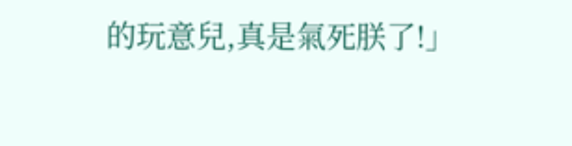的玩意兒,真是氣死朕了!」